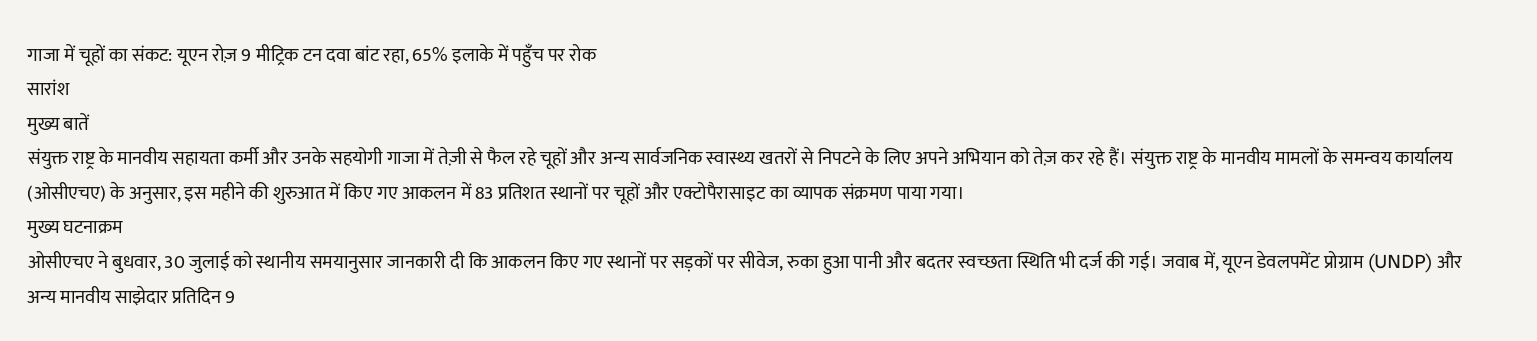गाजा में चूहों का संकट: यूएन रोज़ 9 मीट्रिक टन दवा बांट रहा, 65% इलाके में पहुँच पर रोक
सारांश
मुख्य बातें
संयुक्त राष्ट्र के मानवीय सहायता कर्मी और उनके सहयोगी गाजा में तेज़ी से फैल रहे चूहों और अन्य सार्वजनिक स्वास्थ्य खतरों से निपटने के लिए अपने अभियान को तेज़ कर रहे हैं। संयुक्त राष्ट्र के मानवीय मामलों के समन्वय कार्यालय (ओसीएचए) के अनुसार, इस महीने की शुरुआत में किए गए आकलन में 83 प्रतिशत स्थानों पर चूहों और एक्टोपैरासाइट का व्यापक संक्रमण पाया गया।
मुख्य घटनाक्रम
ओसीएचए ने बुधवार, 30 जुलाई को स्थानीय समयानुसार जानकारी दी कि आकलन किए गए स्थानों पर सड़कों पर सीवेज, रुका हुआ पानी और बदतर स्वच्छता स्थिति भी दर्ज की गई। जवाब में, यूएन डेवलपमेंट प्रोग्राम (UNDP) और अन्य मानवीय साझेदार प्रतिदिन 9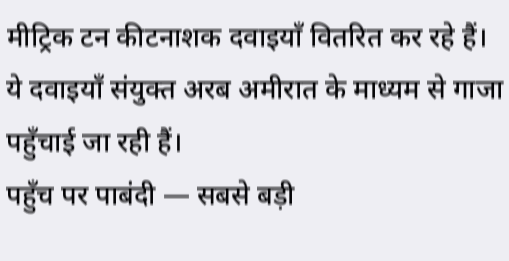मीट्रिक टन कीटनाशक दवाइयाँ वितरित कर रहे हैं। ये दवाइयाँ संयुक्त अरब अमीरात के माध्यम से गाजा पहुँचाई जा रही हैं।
पहुँच पर पाबंदी — सबसे बड़ी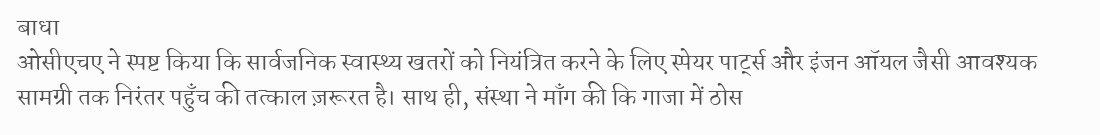बाधा
ओसीएचए ने स्पष्ट किया कि सार्वजनिक स्वास्थ्य खतरों को नियंत्रित करने के लिए स्पेयर पार्ट्स और इंजन ऑयल जैसी आवश्यक सामग्री तक निरंतर पहुँच की तत्काल ज़रूरत है। साथ ही, संस्था ने माँग की कि गाजा में ठोस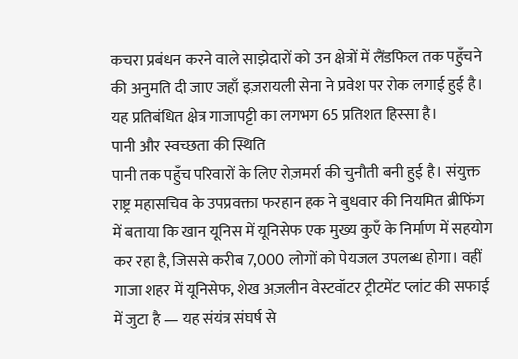कचरा प्रबंधन करने वाले साझेदारों को उन क्षेत्रों में लैंडफिल तक पहुँचने की अनुमति दी जाए जहाँ इज़रायली सेना ने प्रवेश पर रोक लगाई हुई है। यह प्रतिबंधित क्षेत्र गाजापट्टी का लगभग 65 प्रतिशत हिस्सा है।
पानी और स्वच्छता की स्थिति
पानी तक पहुँच परिवारों के लिए रोज़मर्रा की चुनौती बनी हुई है। संयुक्त राष्ट्र महासचिव के उपप्रवक्ता फरहान हक ने बुधवार की नियमित ब्रीफिंग में बताया कि खान यूनिस में यूनिसेफ एक मुख्य कुएँ के निर्माण में सहयोग कर रहा है, जिससे करीब 7,000 लोगों को पेयजल उपलब्ध होगा। वहीं गाजा शहर में यूनिसेफ, शेख अज़लीन वेस्टवॉटर ट्रीटमेंट प्लांट की सफाई में जुटा है — यह संयंत्र संघर्ष से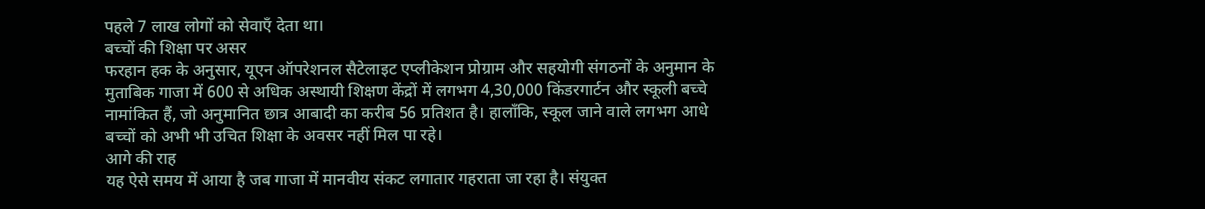पहले 7 लाख लोगों को सेवाएँ देता था।
बच्चों की शिक्षा पर असर
फरहान हक के अनुसार, यूएन ऑपरेशनल सैटेलाइट एप्लीकेशन प्रोग्राम और सहयोगी संगठनों के अनुमान के मुताबिक गाजा में 600 से अधिक अस्थायी शिक्षण केंद्रों में लगभग 4,30,000 किंडरगार्टन और स्कूली बच्चे नामांकित हैं, जो अनुमानित छात्र आबादी का करीब 56 प्रतिशत है। हालाँकि, स्कूल जाने वाले लगभग आधे बच्चों को अभी भी उचित शिक्षा के अवसर नहीं मिल पा रहे।
आगे की राह
यह ऐसे समय में आया है जब गाजा में मानवीय संकट लगातार गहराता जा रहा है। संयुक्त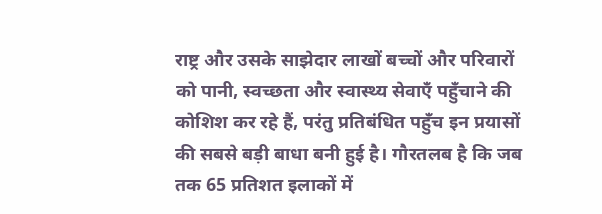राष्ट्र और उसके साझेदार लाखों बच्चों और परिवारों को पानी, स्वच्छता और स्वास्थ्य सेवाएँ पहुँचाने की कोशिश कर रहे हैं, परंतु प्रतिबंधित पहुँच इन प्रयासों की सबसे बड़ी बाधा बनी हुई है। गौरतलब है कि जब तक 65 प्रतिशत इलाकों में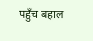पहुँच बहाल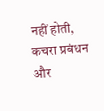नहीं होती, कचरा प्रबंधन और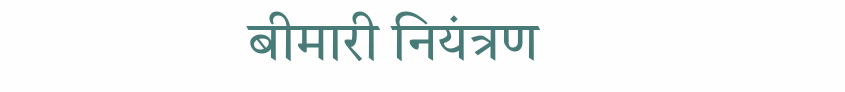बीमारी नियंत्रण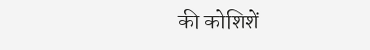की कोशिशें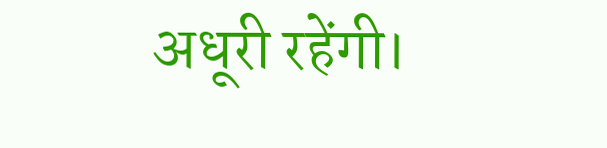अधूरी रहेंगी।